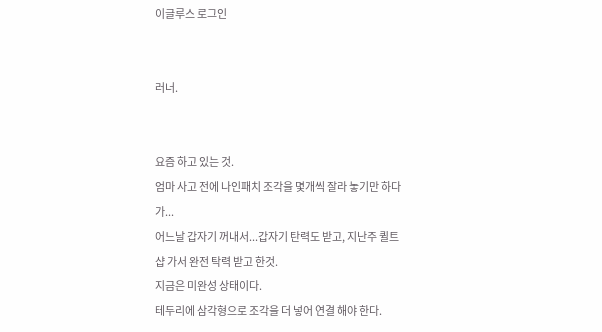이글루스 로그인


러너.


요즘 하고 있는 것.
엄마 사고 전에 나인패치 조각을 몇개씩 잘라 놓기만 하다가...
어느날 갑자기 꺼내서...갑자기 탄력도 받고, 지난주 퀼트샵 가서 완전 탁력 받고 한것.
지금은 미완성 상태이다.
테두리에 삼각형으로 조각을 더 넣어 연결 해야 한다.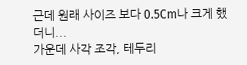근데 원래 사이즈 보다 0.5Cm나 크게 했더니...
가운데 사각 조각, 테두리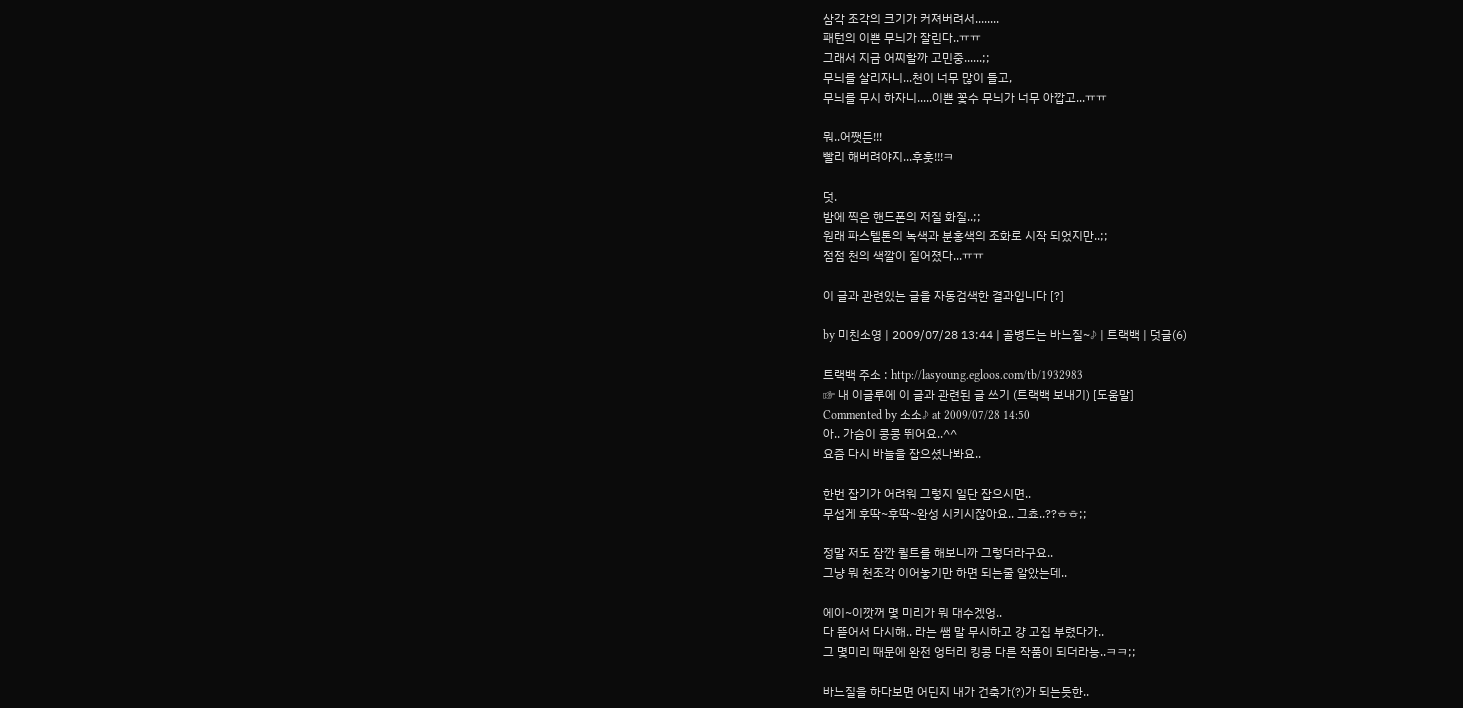삼각 조각의 크기가 커져버려서........
패턴의 이쁜 무늬가 잘린다..ㅠㅠ
그래서 지금 어찌할까 고민중......;;
무늬를 살리자니...천이 너무 많이 들고,
무늬를 무시 하자니.....이쁜 꽃수 무늬가 너무 아깝고...ㅠㅠ

뭐..어쨋든!!!
빨리 해버려야지...후훗!!!ㅋ

덧.
밤에 찍은 핸드폰의 저질 화질..;;
원래 파스텔톤의 녹색과 분홍색의 조화로 시작 되었지만..;;
점점 천의 색깔이 짙어졌다...ㅠㅠ

이 글과 관련있는 글을 자동검색한 결과입니다 [?]

by 미친소영 | 2009/07/28 13:44 | 골병드는 바느질~♪ | 트랙백 | 덧글(6)

트랙백 주소 : http://lasyoung.egloos.com/tb/1932983
☞ 내 이글루에 이 글과 관련된 글 쓰기 (트랙백 보내기) [도움말]
Commented by 소소♪ at 2009/07/28 14:50
아.. 가슴이 콩콩 뛰어요..^^
요즘 다시 바늘을 잡으셨나봐요..

한번 잡기가 어려워 그렇지 일단 잡으시면..
무섭게 후딱~후딱~완성 시키시잖아요.. 그쵸..??ㅎㅎ;;

정말 저도 잠깐 퀼트를 해보니까 그렇더라구요..
그냥 뭐 천조각 이어놓기만 하면 되는줄 알았는데..

에이~이깟꺼 몇 미리가 뭐 대수겠엉..
다 뜯어서 다시해.. 라는 쌤 말 무시하고 걍 고집 부렸다가..
그 몇미리 때문에 완전 엉터리 킹콩 다른 작품이 되더라능..ㅋㅋ;;

바느질을 하다보면 어딘지 내가 건축가(?)가 되는듯한..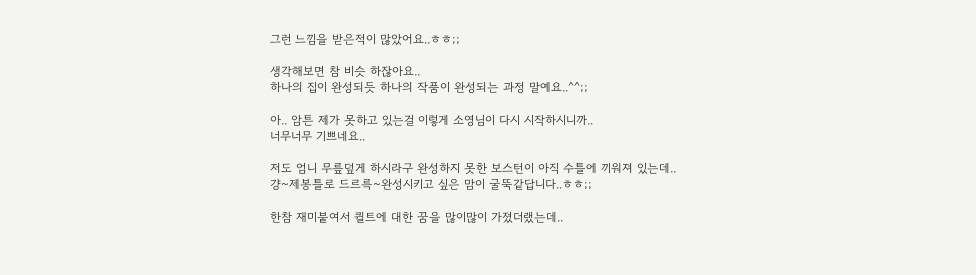그런 느낌을 받은적이 많았어요..ㅎㅎ;;

생각해보면 참 비슷 하잖아요..
하나의 집이 완성되듯 하나의 작품이 완성되는 과정 말예요..^^;;

아.. 암튼 제가 못하고 있는걸 이렇게 소영님이 다시 시작하시니까..
너무너무 기쁘네요..

저도 엄니 무릎덮게 하시라구 완성하지 못한 보스턴이 아직 수틀에 끼워져 있는데..
걍~제봉틀로 드르륵~완성시키고 싶은 맘이 굴뚝같답니다..ㅎㅎ;;

한참 재미붙여서 퀼트에 대한 꿈을 많이많이 가졌더랬는데..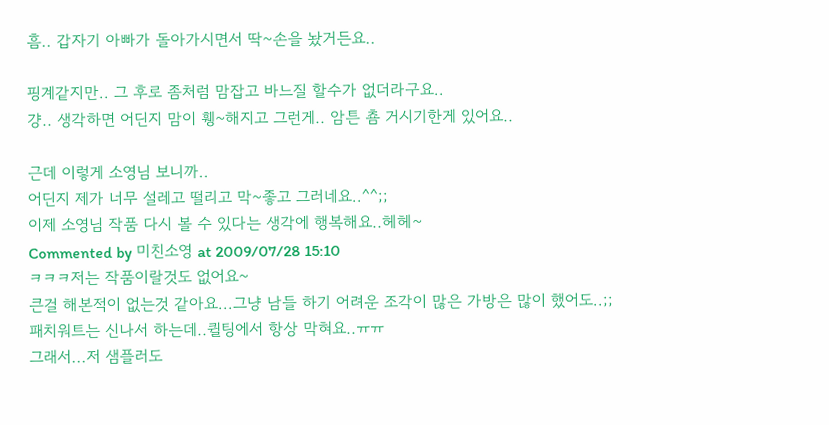흠.. 갑자기 아빠가 돌아가시면서 딱~손을 놨거든요..

핑계같지만.. 그 후로 좀처럼 맘잡고 바느질 할수가 없더라구요..
걍.. 생각하면 어딘지 맘이 휑~해지고 그런게.. 암튼 춈 거시기한게 있어요..

근데 이렇게 소영님 보니까..
어딘지 제가 너무 설레고 떨리고 막~좋고 그러네요..^^;;
이제 소영님 작품 다시 볼 수 있다는 생각에 행복해요..헤헤~
Commented by 미친소영 at 2009/07/28 15:10
ㅋㅋㅋ저는 작품이랄것도 없어요~
큰걸 해본적이 없는것 같아요...그냥 남들 하기 어려운 조각이 많은 가방은 많이 했어도..;;
패치워트는 신나서 하는데..퀼팅에서 항상 막혀요..ㅠㅠ
그래서...저 샘플러도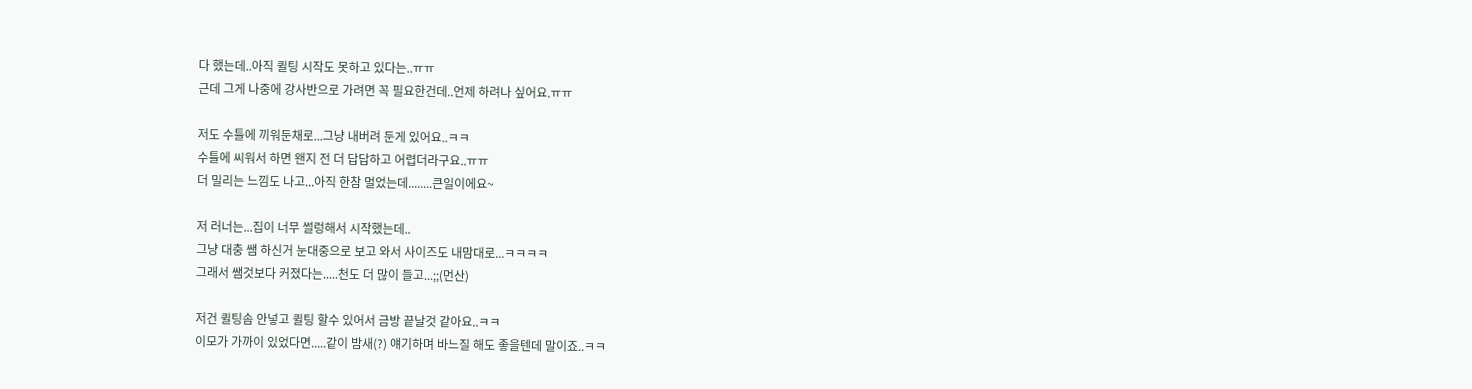다 했는데..아직 퀼팅 시작도 못하고 있다는..ㅠㅠ
근데 그게 나중에 강사반으로 가려면 꼭 필요한건데..언제 하려나 싶어요.ㅠㅠ

저도 수틀에 끼워둔채로...그냥 내버려 둔게 있어요..ㅋㅋ
수틀에 씨워서 하면 왠지 전 더 답답하고 어렵더라구요..ㅠㅠ
더 밀리는 느낌도 나고...아직 한참 멀었는데........큰일이에요~

저 러너는...집이 너무 썰렁해서 시작했는데..
그냥 대충 쌤 하신거 눈대중으로 보고 와서 사이즈도 내맘대로...ㅋㅋㅋㅋ
그래서 쌤것보다 커졌다는.....천도 더 많이 들고...;;(먼산)

저건 퀼팅솜 안넣고 퀼팅 할수 있어서 금방 끝날것 같아요..ㅋㅋ
이모가 가까이 있었다면.....같이 밤새(?) 얘기하며 바느질 해도 좋을텐데 말이죠..ㅋㅋ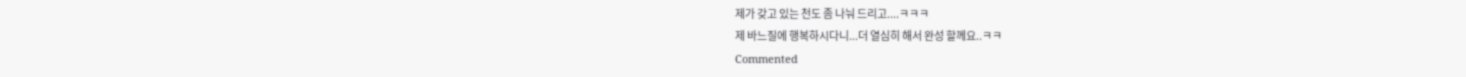제가 갖고 있는 천도 좀 나눠 드리고....ㅋㅋㅋ
제 바느질에 행복하시다니...더 열심히 해서 완성 할께요..ㅋㅋ
Commented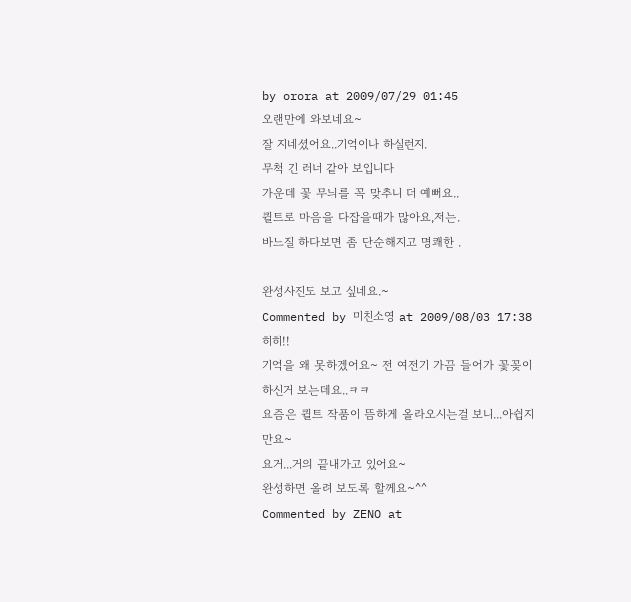by orora at 2009/07/29 01:45
오랜만에 와보네요~
잘 지네셨어요..기억이나 하실런지.
무척 긴 러너 같아 보입니다
가운데 꽃 무늬를 꼭 맞추니 더 예뻐요..
퀼트로 마음을 다잡을때가 많아요,저는.
바느질 하다보면 좀 단순해지고 명쾌한 .

완성사진도 보고 싶네요.~
Commented by 미친소영 at 2009/08/03 17:38
히히!!
기억을 왜 못하겠어요~ 전 여전기 가끔 들어가 꽃꽂이 하신거 보는데요..ㅋㅋ
요즘은 퀼트 작품이 뜸하게 올라오시는걸 보니...아쉽지만요~
요거...거의 끝내가고 있어요~
완성하면 올려 보도록 할께요~^^
Commented by ZENO at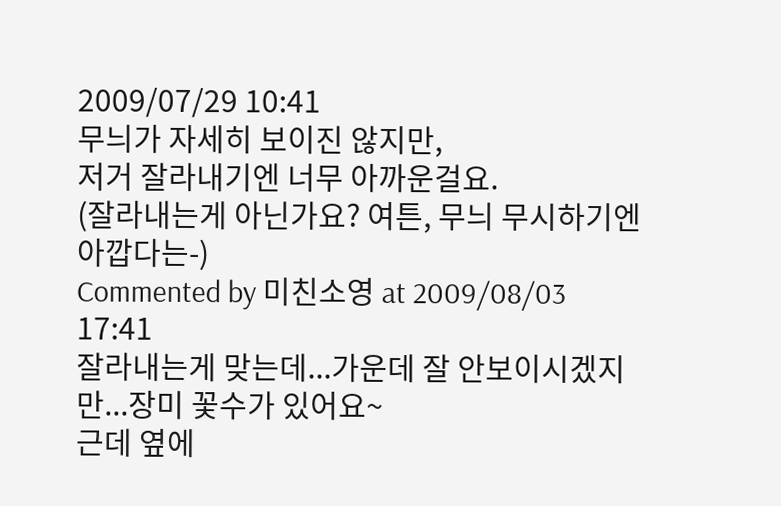2009/07/29 10:41
무늬가 자세히 보이진 않지만,
저거 잘라내기엔 너무 아까운걸요.
(잘라내는게 아닌가요? 여튼, 무늬 무시하기엔 아깝다는-)
Commented by 미친소영 at 2009/08/03 17:41
잘라내는게 맞는데...가운데 잘 안보이시겠지만...장미 꽃수가 있어요~
근데 옆에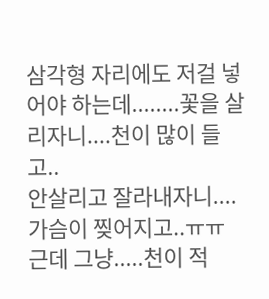삼각형 자리에도 저걸 넣어야 하는데........꽃을 살리자니....천이 많이 들고..
안살리고 잘라내자니....가슴이 찢어지고..ㅠㅠ
근데 그냥.....천이 적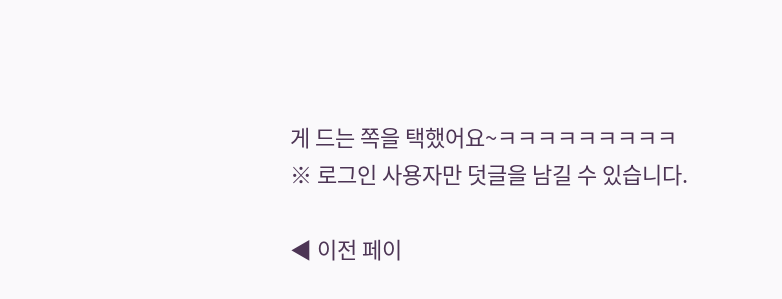게 드는 쪽을 택했어요~ㅋㅋㅋㅋㅋㅋㅋㅋㅋ
※ 로그인 사용자만 덧글을 남길 수 있습니다.

◀ 이전 페이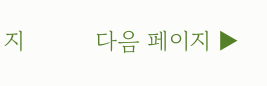지          다음 페이지 ▶